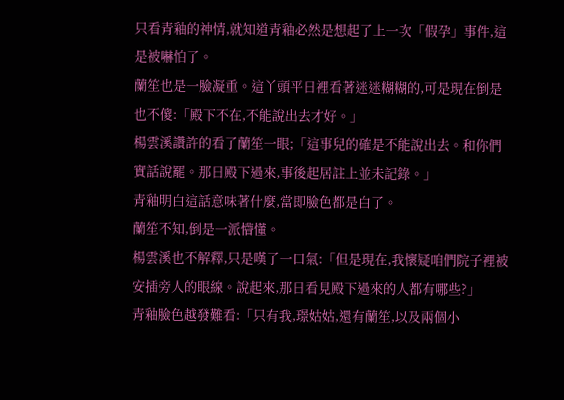只看青釉的神情,就知道青釉必然是想起了上一次「假孕」事件,這是被嚇怕了。
蘭笙也是一臉凝重。這丫頭平日裡看著迷迷糊糊的,可是現在倒是也不傻:「殿下不在,不能說出去才好。」
楊雲溪讚許的看了蘭笙一眼;「這事兒的確是不能說出去。和你們實話說罷。那日殿下過來,事後起居註上並未記錄。」
青釉明白這話意味著什麼,當即臉色都是白了。
蘭笙不知,倒是一派懵懂。
楊雲溪也不解釋,只是嘆了一口氣:「但是現在,我懷疑咱們院子裡被安插旁人的眼線。說起來,那日看見殿下過來的人都有哪些?」
青釉臉色越發難看:「只有我,璟姑姑,還有蘭笙,以及兩個小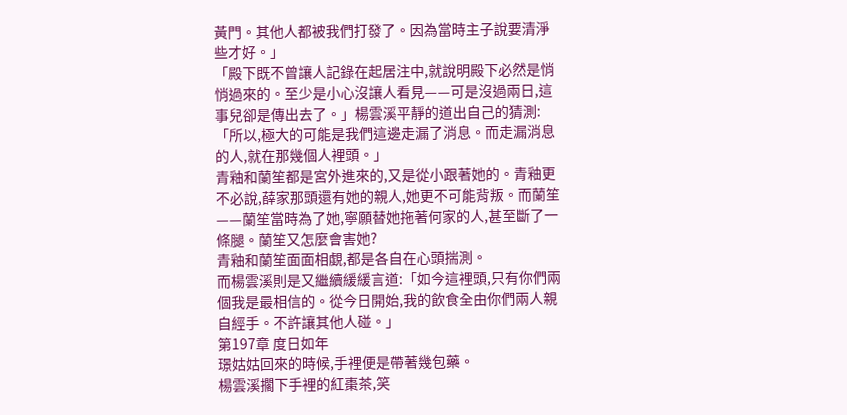黃門。其他人都被我們打發了。因為當時主子說要清淨些才好。」
「殿下既不曾讓人記錄在起居注中,就說明殿下必然是悄悄過來的。至少是小心沒讓人看見——可是沒過兩日,這事兒卻是傳出去了。」楊雲溪平靜的道出自己的猜測:「所以,極大的可能是我們這邊走漏了消息。而走漏消息的人,就在那幾個人裡頭。」
青釉和蘭笙都是宮外進來的,又是從小跟著她的。青釉更不必說,薛家那頭還有她的親人,她更不可能背叛。而蘭笙——蘭笙當時為了她,寧願替她拖著何家的人,甚至斷了一條腿。蘭笙又怎麼會害她?
青釉和蘭笙面面相覷,都是各自在心頭揣測。
而楊雲溪則是又繼續緩緩言道:「如今這裡頭,只有你們兩個我是最相信的。從今日開始,我的飲食全由你們兩人親自經手。不許讓其他人碰。」
第197章 度日如年
璟姑姑回來的時候,手裡便是帶著幾包藥。
楊雲溪擱下手裡的紅棗茶,笑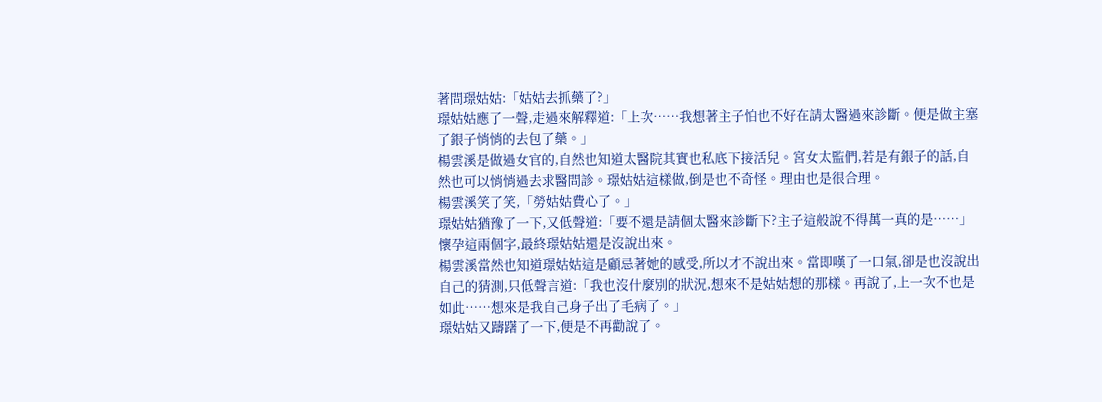著問璟姑姑:「姑姑去抓藥了?」
璟姑姑應了一聲,走過來解釋道:「上次……我想著主子怕也不好在請太醫過來診斷。便是做主塞了銀子悄悄的去包了藥。」
楊雲溪是做過女官的,自然也知道太醫院其實也私底下接活兒。宮女太監們,若是有銀子的話,自然也可以悄悄過去求醫問診。璟姑姑這樣做,倒是也不奇怪。理由也是很合理。
楊雲溪笑了笑,「勞姑姑費心了。」
璟姑姑猶豫了一下,又低聲道:「要不還是請個太醫來診斷下?主子這般說不得萬一真的是……」懷孕這兩個字,最終璟姑姑還是沒說出來。
楊雲溪當然也知道璟姑姑這是顧忌著她的感受,所以才不說出來。當即嘆了一口氣,卻是也沒說出自己的猜測,只低聲言道:「我也沒什麼別的狀況,想來不是姑姑想的那樣。再說了,上一次不也是如此……想來是我自己身子出了毛病了。」
璟姑姑又躊躇了一下,便是不再勸說了。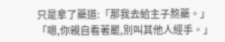只是拿了藥道:「那我去給主子熬藥。」
「嗯,你親自看著罷,別叫其他人經手。」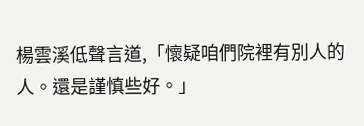楊雲溪低聲言道,「懷疑咱們院裡有別人的人。還是謹慎些好。」